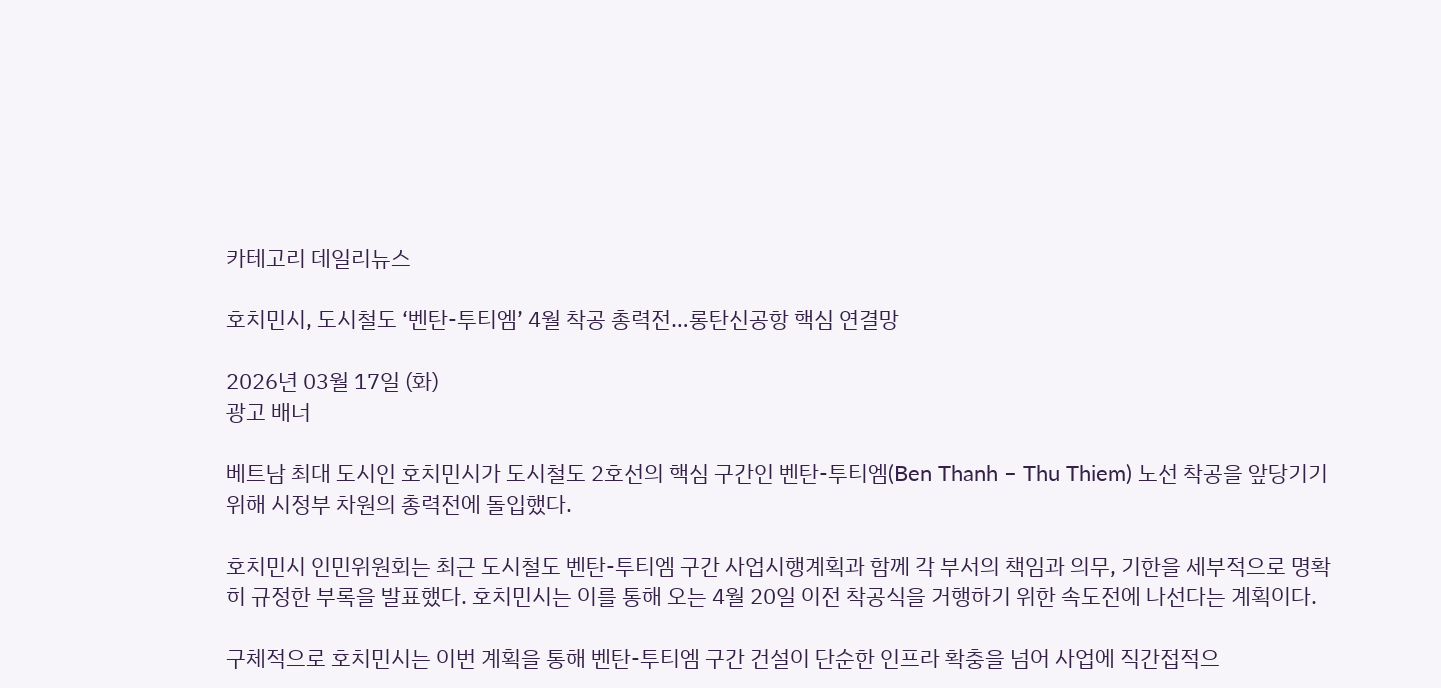카테고리 데일리뉴스

호치민시, 도시철도 ‘벤탄-투티엠’ 4월 착공 총력전…롱탄신공항 핵심 연결망

2026년 03월 17일 (화)
광고 배너

베트남 최대 도시인 호치민시가 도시철도 2호선의 핵심 구간인 벤탄-투티엠(Ben Thanh – Thu Thiem) 노선 착공을 앞당기기 위해 시정부 차원의 총력전에 돌입했다.

호치민시 인민위원회는 최근 도시철도 벤탄-투티엠 구간 사업시행계획과 함께 각 부서의 책임과 의무, 기한을 세부적으로 명확히 규정한 부록을 발표했다. 호치민시는 이를 통해 오는 4월 20일 이전 착공식을 거행하기 위한 속도전에 나선다는 계획이다.

구체적으로 호치민시는 이번 계획을 통해 벤탄-투티엠 구간 건설이 단순한 인프라 확충을 넘어 사업에 직간접적으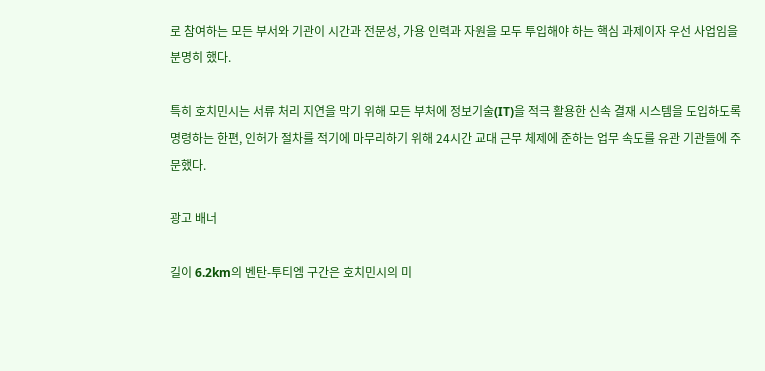로 참여하는 모든 부서와 기관이 시간과 전문성, 가용 인력과 자원을 모두 투입해야 하는 핵심 과제이자 우선 사업임을 분명히 했다.

특히 호치민시는 서류 처리 지연을 막기 위해 모든 부처에 정보기술(IT)을 적극 활용한 신속 결재 시스템을 도입하도록 명령하는 한편, 인허가 절차를 적기에 마무리하기 위해 24시간 교대 근무 체제에 준하는 업무 속도를 유관 기관들에 주문했다.

광고 배너

길이 6.2km의 벤탄-투티엠 구간은 호치민시의 미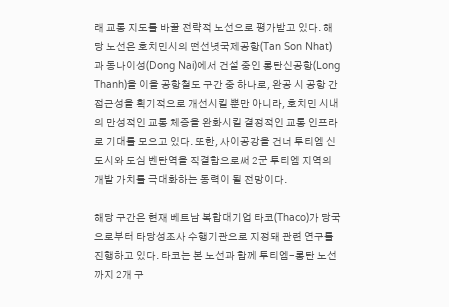래 교통 지도를 바꿀 전략적 노선으로 평가받고 있다. 해당 노선은 호치민시의 떤선녓국제공항(Tan Son Nhat)과 동나이성(Dong Nai)에서 건설 중인 롱탄신공항(Long Thanh)을 이을 공항철도 구간 중 하나로, 완공 시 공항 간 접근성을 획기적으로 개선시킬 뿐만 아니라, 호치민 시내의 만성적인 교통 체증을 완화시킬 결정적인 교통 인프라로 기대를 모으고 있다. 또한, 사이공강을 건너 투티엠 신도시와 도심 벤탄역을 직결함으로써 2군 투티엠 지역의 개발 가치를 극대화하는 동력이 될 전망이다.

해당 구간은 현재 베트남 복합대기업 타코(Thaco)가 당국으로부터 타당성조사 수행기관으로 지정돼 관련 연구를 진행하고 있다. 타코는 본 노선과 함께 투티엠-롱탄 노선까지 2개 구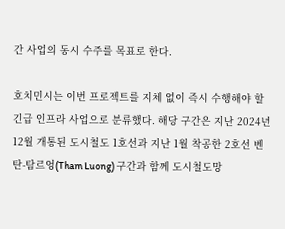간 사업의 동시 수주를 목표로 한다.

호치민시는 이번 프로젝트를 지체 없이 즉시 수행해야 할 긴급 인프라 사업으로 분류했다. 해당 구간은 지난 2024년 12월 개통된 도시철도 1호선과 지난 1월 착공한 2호선 벤탄-탐르엉(Tham Luong) 구간과 함께 도시철도망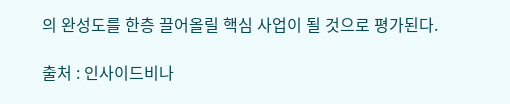의 완성도를 한층 끌어올릴 핵심 사업이 될 것으로 평가된다.

출처 : 인사이드비나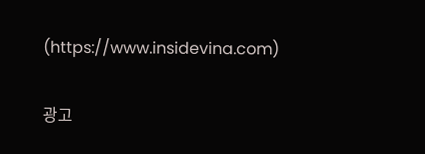(https://www.insidevina.com)

광고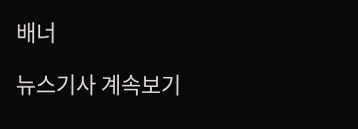배너

뉴스기사 계속보기